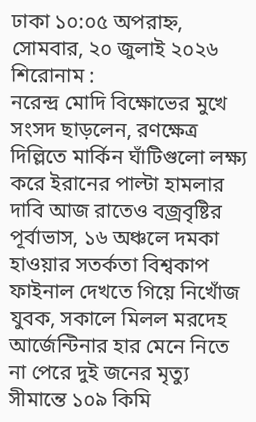ঢাকা ১০:০৫ অপরাহ্ন, সোমবার, ২০ জুলাই ২০২৬
শিরোনাম :
নরেন্দ্র মোদি বিক্ষোভের মুখে সংসদ ছাড়লেন, রণক্ষেত্র দিল্লিতে মার্কিন ঘাঁটিগুলো লক্ষ্য করে ইরানের পাল্টা হামলার দাবি আজ রাতেও বজ্রবৃষ্টির পূর্বাভাস, ১৬ অঞ্চলে দমকা হাওয়ার সতর্কতা বিশ্বকাপ ফাইনাল দেখতে গিয়ে নিখোঁজ যুবক, সকালে মিলল মরদেহ আর্জেন্টিনার হার মেনে নিতে না পেরে দুই জনের মৃত্যু সীমান্তে ১০৯ কিমি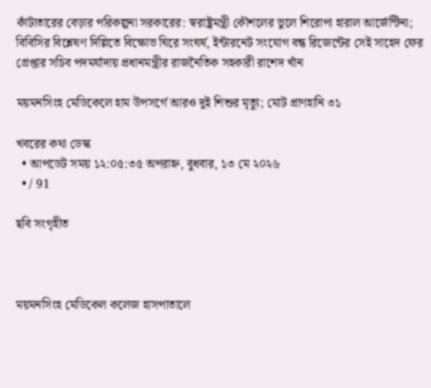কাঁটাতারের বেড়ার পরিকল্পনা সরকারের: স্বরাষ্ট্রমন্ত্রী কৌশলের ভুলে শিরোপা হারাল আর্জেন্টিনা; বিবিসির বিশ্লেষণ দিল্লিতে বিক্ষোভ ঘিরে সংঘর্ষ, ইন্টারনেট সংযোগ বন্ধ রিজেন্টের সেই সাহেদ ফের গ্রেপ্তার সচিব পদমর্যাদায় প্রধানমন্ত্রীর রাজনৈতিক সহকারী রাশেদ খাঁন

ময়মনসিংহ মেডিকেলে হাম উপসর্গে আরও দুই শিশুর মৃত্যু; মোট প্রাণহানি ৩১

খবরের কথা ডেস্ক
  • আপডেট সময় ১২:০৫:৩৫ অপরাহ্ন, বুধবার, ১৩ মে ২০২৬
  • / 91

ছবি সংগৃহীত



ময়মনসিংহ মেডিকেল কলেজ হাসপাতালে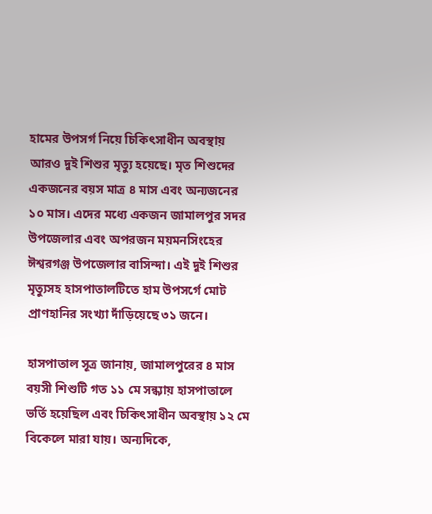হামের উপসর্গ নিয়ে চিকিৎসাধীন অবস্থায় আরও দুই শিশুর মৃত্যু হয়েছে। মৃত শিশুদের একজনের বয়স মাত্র ৪ মাস এবং অন্যজনের ১০ মাস। এদের মধ্যে একজন জামালপুর সদর উপজেলার এবং অপরজন ময়মনসিংহের ঈশ্বরগঞ্জ উপজেলার বাসিন্দা। এই দুই শিশুর মৃত্যুসহ হাসপাতালটিতে হাম উপসর্গে মোট প্রাণহানির সংখ্যা দাঁড়িয়েছে ৩১ জনে।

হাসপাতাল সূত্র জানায়, জামালপুরের ৪ মাস বয়সী শিশুটি গত ১১ মে সন্ধ্যায় হাসপাতালে ভর্তি হয়েছিল এবং চিকিৎসাধীন অবস্থায় ১২ মে বিকেলে মারা যায়। অন্যদিকে,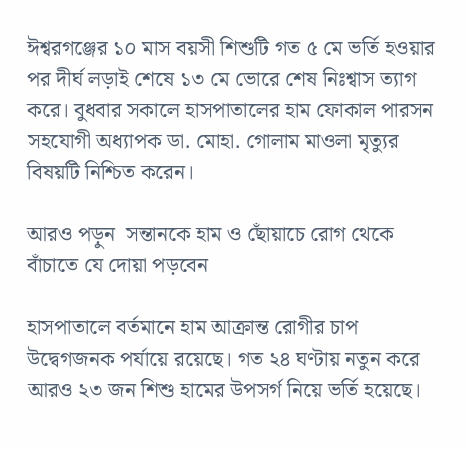ঈশ্বরগঞ্জের ১০ মাস বয়সী শিশুটি গত ৫ মে ভর্তি হওয়ার পর দীর্ঘ লড়াই শেষে ১৩ মে ভোরে শেষ নিঃশ্বাস ত্যাগ করে। বুধবার সকালে হাসপাতালের হাম ফোকাল পারসন সহযোগী অধ্যাপক ডা. মোহা. গোলাম মাওলা মৃত্যুর বিষয়টি নিশ্চিত করেন।

আরও পড়ুন  সন্তানকে হাম ও ছোঁয়াচে রোগ থেকে বাঁচাতে যে দোয়া পড়বেন

হাসপাতালে বর্তমানে হাম আক্রান্ত রোগীর চাপ উদ্বেগজনক পর্যায়ে রয়েছে। গত ২৪ ঘণ্টায় নতুন করে আরও ২৩ জন শিশু হামের উপসর্গ নিয়ে ভর্তি হয়েছে।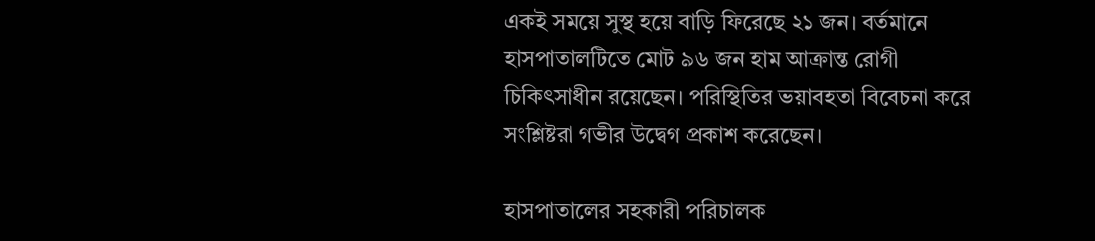একই সময়ে সুস্থ হয়ে বাড়ি ফিরেছে ২১ জন। বর্তমানে হাসপাতালটিতে মোট ৯৬ জন হাম আক্রান্ত রোগী চিকিৎসাধীন রয়েছেন। পরিস্থিতির ভয়াবহতা বিবেচনা করে সংশ্লিষ্টরা গভীর উদ্বেগ প্রকাশ করেছেন।

হাসপাতালের সহকারী পরিচালক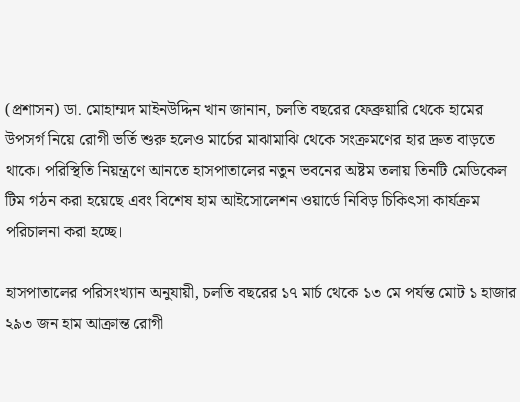(প্রশাসন) ডা. মোহাম্মদ মাইনউদ্দিন খান জানান, চলতি বছরের ফেব্রুয়ারি থেকে হামের উপসর্গ নিয়ে রোগী ভর্তি শুরু হলেও মার্চের মাঝামাঝি থেকে সংক্রমণের হার দ্রুত বাড়তে থাকে। পরিস্থিতি নিয়ন্ত্রণে আনতে হাসপাতালের নতুন ভবনের অষ্টম তলায় তিনটি মেডিকেল টিম গঠন করা হয়েছে এবং বিশেষ হাম আইসোলেশন ওয়ার্ডে নিবিড় চিকিৎসা কার্যক্রম পরিচালনা করা হচ্ছে।

হাসপাতালের পরিসংখ্যান অনুযায়ী, চলতি বছরের ১৭ মার্চ থেকে ১৩ মে পর্যন্ত মোট ১ হাজার ২৯৩ জন হাম আক্রান্ত রোগী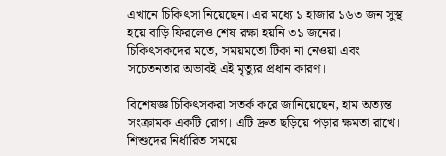এখানে চিকিৎসা নিয়েছেন। এর মধ্যে ১ হাজার ১৬৩ জন সুস্থ হয়ে বাড়ি ফিরলেও শেষ রক্ষা হয়নি ৩১ জনের। চিকিৎসকদের মতে, সময়মতো টিকা না নেওয়া এবং সচেতনতার অভাবই এই মৃত্যুর প্রধান কারণ।

বিশেষজ্ঞ চিকিৎসকরা সতর্ক করে জানিয়েছেন, হাম অত্যন্ত সংক্রামক একটি রোগ। এটি দ্রুত ছড়িয়ে পড়ার ক্ষমতা রাখে। শিশুদের নির্ধারিত সময়ে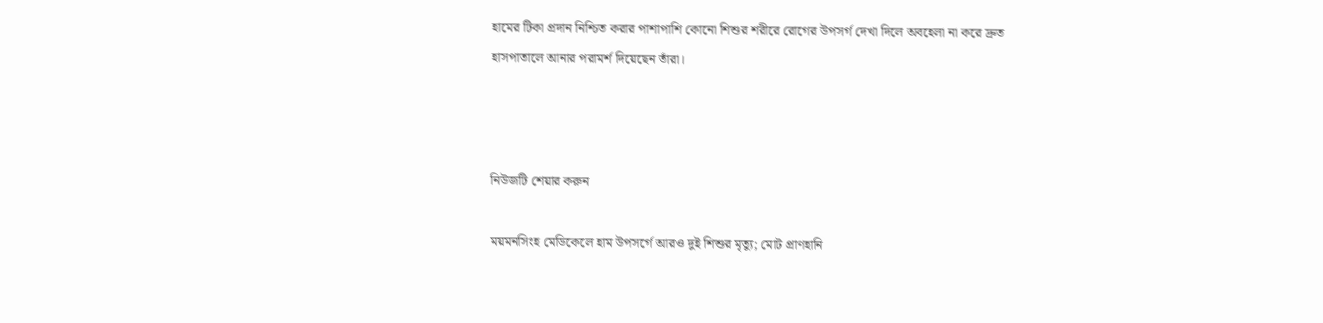হামের টিকা প্রদান নিশ্চিত করার পাশাপাশি কোনো শিশুর শরীরে রোগের উপসর্গ দেখা দিলে অবহেলা না করে দ্রুত হাসপাতালে আনার পরামর্শ দিয়েছেন তাঁরা।



নিউজটি শেয়ার করুন

ময়মনসিংহ মেডিকেলে হাম উপসর্গে আরও দুই শিশুর মৃত্যু; মোট প্রাণহানি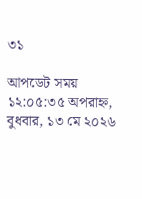৩১

আপডেট সময় ১২:০৫:৩৫ অপরাহ্ন, বুধবার, ১৩ মে ২০২৬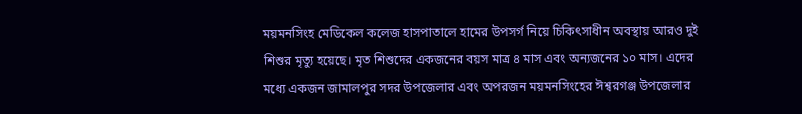ময়মনসিংহ মেডিকেল কলেজ হাসপাতালে হামের উপসর্গ নিয়ে চিকিৎসাধীন অবস্থায় আরও দুই শিশুর মৃত্যু হয়েছে। মৃত শিশুদের একজনের বয়স মাত্র ৪ মাস এবং অন্যজনের ১০ মাস। এদের মধ্যে একজন জামালপুর সদর উপজেলার এবং অপরজন ময়মনসিংহের ঈশ্বরগঞ্জ উপজেলার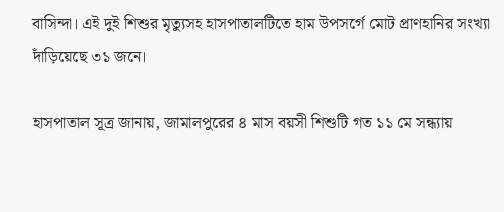বাসিন্দা। এই দুই শিশুর মৃত্যুসহ হাসপাতালটিতে হাম উপসর্গে মোট প্রাণহানির সংখ্যা দাঁড়িয়েছে ৩১ জনে।

হাসপাতাল সূত্র জানায়, জামালপুরের ৪ মাস বয়সী শিশুটি গত ১১ মে সন্ধ্যায়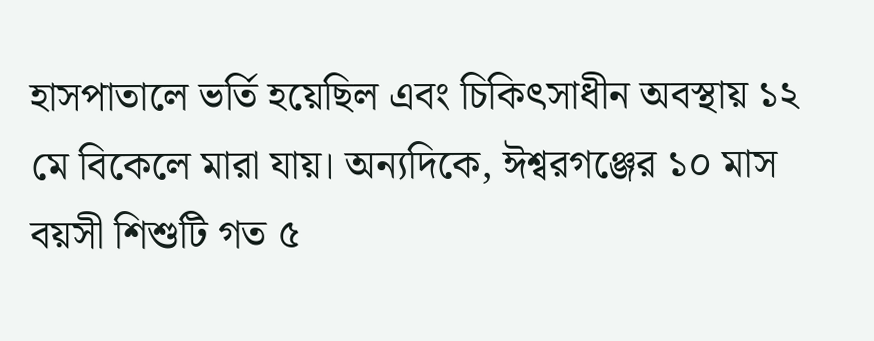হাসপাতালে ভর্তি হয়েছিল এবং চিকিৎসাধীন অবস্থায় ১২ মে বিকেলে মারা যায়। অন্যদিকে, ঈশ্বরগঞ্জের ১০ মাস বয়সী শিশুটি গত ৫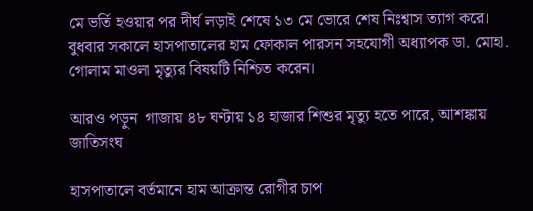মে ভর্তি হওয়ার পর দীর্ঘ লড়াই শেষে ১৩ মে ভোরে শেষ নিঃশ্বাস ত্যাগ করে। বুধবার সকালে হাসপাতালের হাম ফোকাল পারসন সহযোগী অধ্যাপক ডা. মোহা. গোলাম মাওলা মৃত্যুর বিষয়টি নিশ্চিত করেন।

আরও পড়ুন  গাজায় ৪৮ ঘণ্টায় ১৪ হাজার শিশুর মৃত্যু হতে পারে, আশঙ্কায় জাতিসংঘ

হাসপাতালে বর্তমানে হাম আক্রান্ত রোগীর চাপ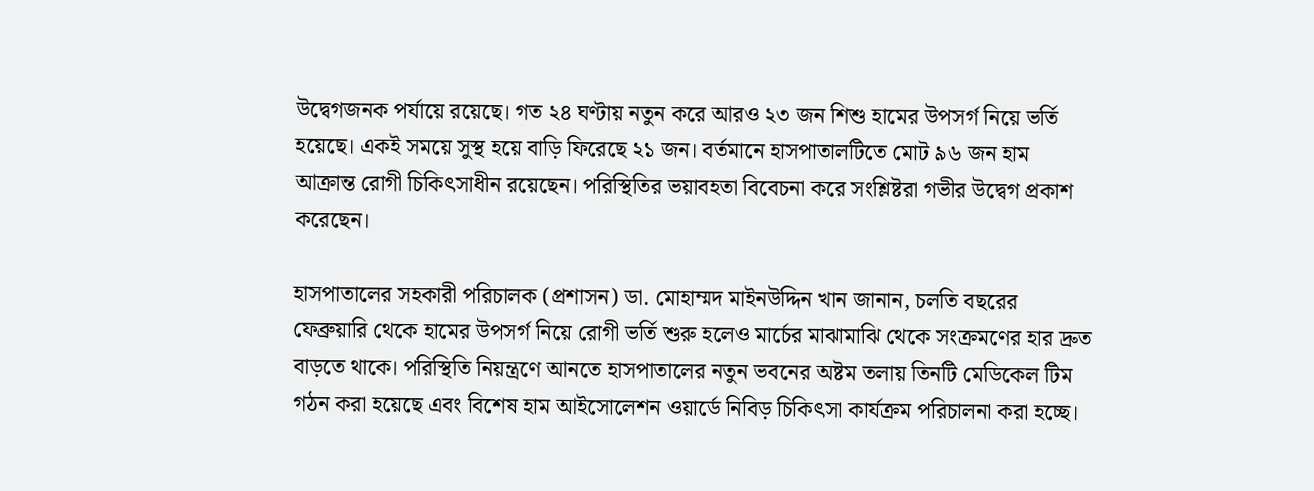উদ্বেগজনক পর্যায়ে রয়েছে। গত ২৪ ঘণ্টায় নতুন করে আরও ২৩ জন শিশু হামের উপসর্গ নিয়ে ভর্তি হয়েছে। একই সময়ে সুস্থ হয়ে বাড়ি ফিরেছে ২১ জন। বর্তমানে হাসপাতালটিতে মোট ৯৬ জন হাম আক্রান্ত রোগী চিকিৎসাধীন রয়েছেন। পরিস্থিতির ভয়াবহতা বিবেচনা করে সংশ্লিষ্টরা গভীর উদ্বেগ প্রকাশ করেছেন।

হাসপাতালের সহকারী পরিচালক (প্রশাসন) ডা. মোহাম্মদ মাইনউদ্দিন খান জানান, চলতি বছরের ফেব্রুয়ারি থেকে হামের উপসর্গ নিয়ে রোগী ভর্তি শুরু হলেও মার্চের মাঝামাঝি থেকে সংক্রমণের হার দ্রুত বাড়তে থাকে। পরিস্থিতি নিয়ন্ত্রণে আনতে হাসপাতালের নতুন ভবনের অষ্টম তলায় তিনটি মেডিকেল টিম গঠন করা হয়েছে এবং বিশেষ হাম আইসোলেশন ওয়ার্ডে নিবিড় চিকিৎসা কার্যক্রম পরিচালনা করা হচ্ছে।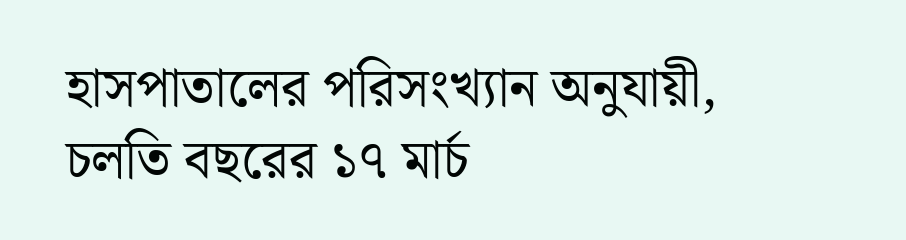হাসপাতালের পরিসংখ্যান অনুযায়ী, চলতি বছরের ১৭ মার্চ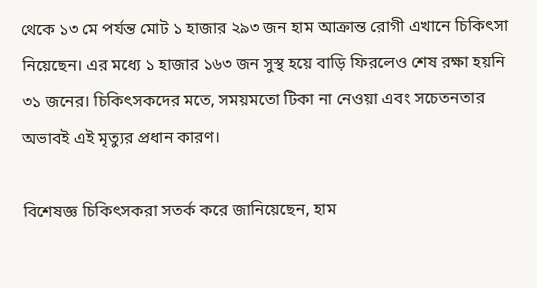থেকে ১৩ মে পর্যন্ত মোট ১ হাজার ২৯৩ জন হাম আক্রান্ত রোগী এখানে চিকিৎসা নিয়েছেন। এর মধ্যে ১ হাজার ১৬৩ জন সুস্থ হয়ে বাড়ি ফিরলেও শেষ রক্ষা হয়নি ৩১ জনের। চিকিৎসকদের মতে, সময়মতো টিকা না নেওয়া এবং সচেতনতার অভাবই এই মৃত্যুর প্রধান কারণ।

বিশেষজ্ঞ চিকিৎসকরা সতর্ক করে জানিয়েছেন, হাম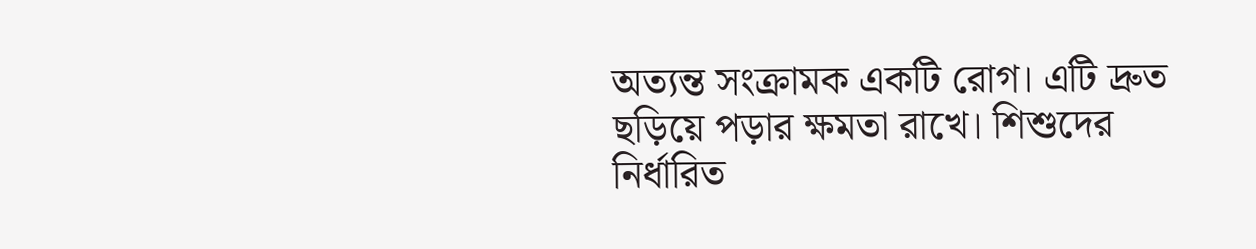অত্যন্ত সংক্রামক একটি রোগ। এটি দ্রুত ছড়িয়ে পড়ার ক্ষমতা রাখে। শিশুদের নির্ধারিত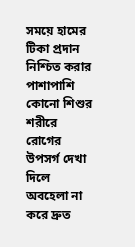সময়ে হামের টিকা প্রদান নিশ্চিত করার পাশাপাশি কোনো শিশুর শরীরে রোগের উপসর্গ দেখা দিলে অবহেলা না করে দ্রুত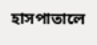হাসপাতালে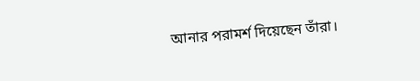আনার পরামর্শ দিয়েছেন তাঁরা।